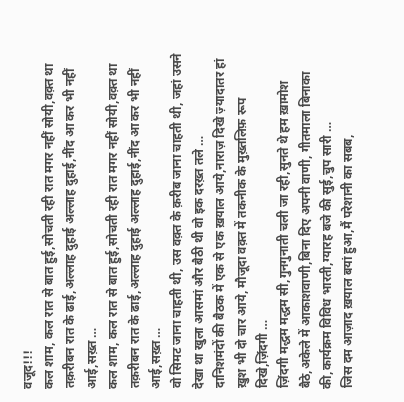वजूद!!!
कल शाम, कल रात से बात हुई,सोचती रही रात मगर नहीं सोयी,वक़्त था तक़रीबन रात के ढाई,अल्लाह दुहाई अल्लाह दुहाई,नींद आ कर भी नहीं आई,सख़्त …
कल शाम, कल रात से बात हुई,सोचती रही रात मगर नहीं सोयी,वक़्त था तक़रीबन रात के ढाई,अल्लाह दुहाई अल्लाह दुहाई,नींद आ कर भी नहीं आई,सख़्त …
वो सिमट जाना चाहती थी, उस वक़्त के क़रीब जाना चाहती थी, जहां उसने देखा था खुला आसमां और बैठी थी वो इक दरख़्त तले …
दानिशमंदों की बैठक में एक से एक ख़याल आये,नाराज़ दिखे ज़्यादातर हां ख़ुश भी दो चार आये, मौजूदा वक़्त में तकनीक के मुख़्तलिफ़ रूप दिखे,ज़िंदगी …
ज़िंदगी मद्धम मद्धम सी,गुनगुनाती चली जा रही,सुनते थे हम ख़ामोश बैठे,अकेले में आकाशवाणी,बिना दिए अपनी वाणी, गीतमाला बिनाका की,कार्यक्रम विविध भारती,ग्यारह बजे की सुई,चुप सारी …
जिस दम आज़ाद ख़याल बयां हुआ,मैं परेशानी का सबब,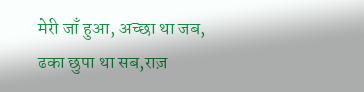मेरी जाँ हुआ, अच्छा था जब, ढका छुपा था सब,राज़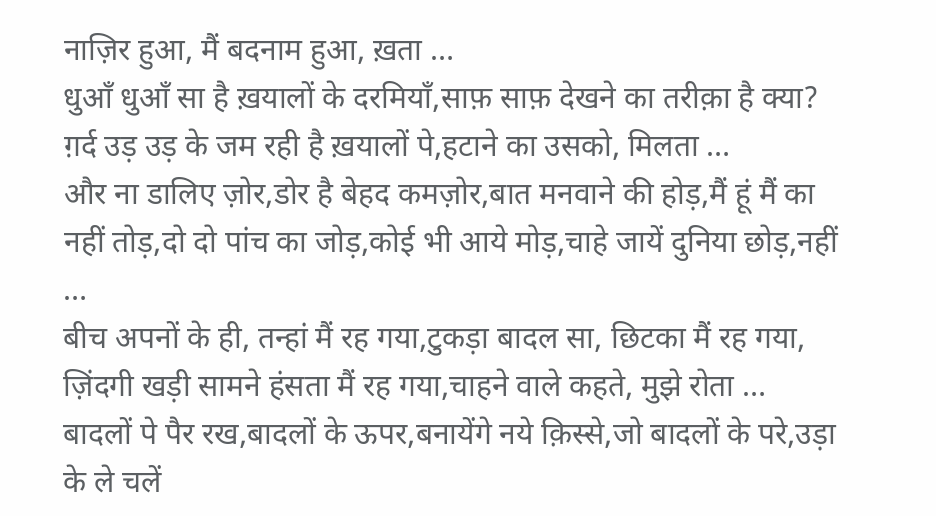नाज़िर हुआ, मैं बदनाम हुआ, ख़ता …
धुआँ धुआँ सा है ख़यालों के दरमियाँ,साफ़ साफ़ देखने का तरीक़ा है क्या? ग़र्द उड़ उड़ के जम रही है ख़यालों पे,हटाने का उसको, मिलता …
और ना डालिए ज़ोर,डोर है बेहद कमज़ोर,बात मनवाने की होड़,मैं हूं मैं का नहीं तोड़,दो दो पांच का जोड़,कोई भी आये मोड़,चाहे जायें दुनिया छोड़,नहीं …
बीच अपनों के ही, तन्हां मैं रह गया,टुकड़ा बादल सा, छिटका मैं रह गया, ज़िंदगी खड़ी सामने हंसता मैं रह गया,चाहने वाले कहते, मुझे रोता …
बादलों पे पैर रख,बादलों के ऊपर,बनायेंगे नये क़िस्से,जो बादलों के परे,उड़ा के ले चलें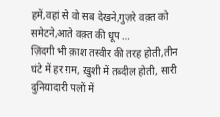हमें,वहां से वो सब देखने,गुज़रे वक़्त को समेटने,आते वक़्त की धूप …
ज़िंदगी भी क़ाश तस्वीर की तरह होती,तीन घंटे में हर ग़म, ख़ुशी में तब्दील होती, सारी दुनियादारी पलों में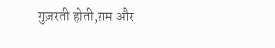गुज़रती होती,ग़म और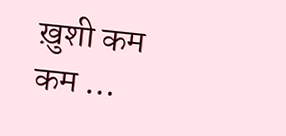ख़ुशी कम कम …